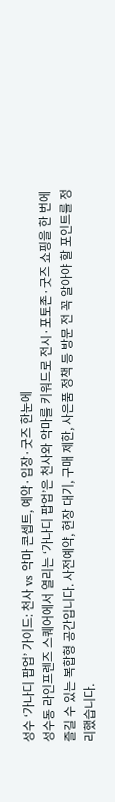성수 ‘가나디 팝업’ 가이드: 천사 vs 악마 콘셉트, 예약·입장·굿즈 한눈에
성수동 라인프렌즈 스퀘어에서 열리는 ‘가나디 팝업’은 천사와 악마를 키워드로 전시·포토존·굿즈 쇼핑을 한 번에 즐길 수 있는 복합형 공간입니다. 사전예약, 현장 대기, 구매 제한, 사은품 정책 등 방문 전 꼭 알아야 할 포인트를 정리했습니다.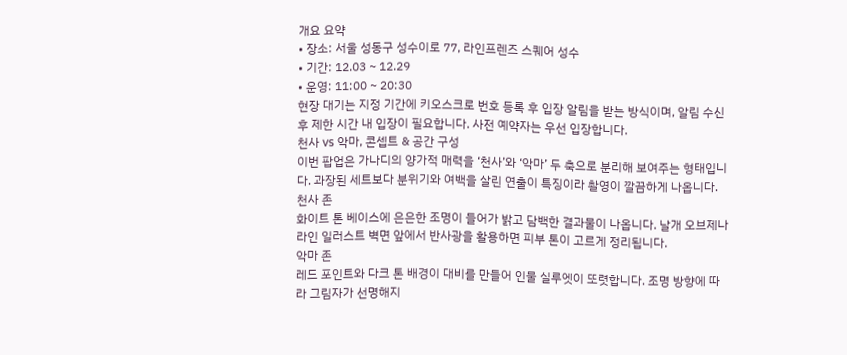개요 요약
• 장소: 서울 성동구 성수이로 77, 라인프렌즈 스퀘어 성수
• 기간: 12.03 ~ 12.29
• 운영: 11:00 ~ 20:30
현장 대기는 지정 기간에 키오스크로 번호 등록 후 입장 알림을 받는 방식이며, 알림 수신 후 제한 시간 내 입장이 필요합니다. 사전 예약자는 우선 입장합니다.
천사 vs 악마, 콘셉트 & 공간 구성
이번 팝업은 가나디의 양가적 매력을 ‘천사’와 ‘악마’ 두 축으로 분리해 보여주는 형태입니다. 과장된 세트보다 분위기와 여백을 살린 연출이 특징이라 촬영이 깔끔하게 나옵니다.
천사 존
화이트 톤 베이스에 은은한 조명이 들어가 밝고 담백한 결과물이 나옵니다. 날개 오브제나 라인 일러스트 벽면 앞에서 반사광을 활용하면 피부 톤이 고르게 정리됩니다.
악마 존
레드 포인트와 다크 톤 배경이 대비를 만들어 인물 실루엣이 또렷합니다. 조명 방향에 따라 그림자가 선명해지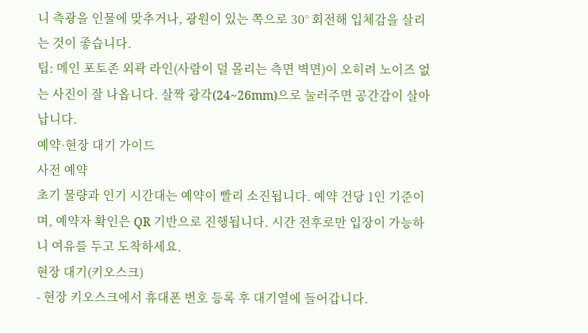니 측광을 인물에 맞추거나, 광원이 있는 쪽으로 30° 회전해 입체감을 살리는 것이 좋습니다.
팁: 메인 포토존 외곽 라인(사람이 덜 몰리는 측면 벽면)이 오히려 노이즈 없는 사진이 잘 나옵니다. 살짝 광각(24~26mm)으로 눌러주면 공간감이 살아납니다.
예약·현장 대기 가이드
사전 예약
초기 물량과 인기 시간대는 예약이 빨리 소진됩니다. 예약 건당 1인 기준이며, 예약자 확인은 QR 기반으로 진행됩니다. 시간 전후로만 입장이 가능하니 여유를 두고 도착하세요.
현장 대기(키오스크)
- 현장 키오스크에서 휴대폰 번호 등록 후 대기열에 들어갑니다.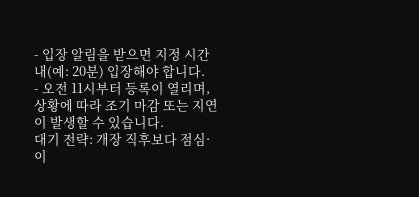- 입장 알림을 받으면 지정 시간 내(예: 20분) 입장해야 합니다.
- 오전 11시부터 등록이 열리며, 상황에 따라 조기 마감 또는 지연이 발생할 수 있습니다.
대기 전략: 개장 직후보다 점심·이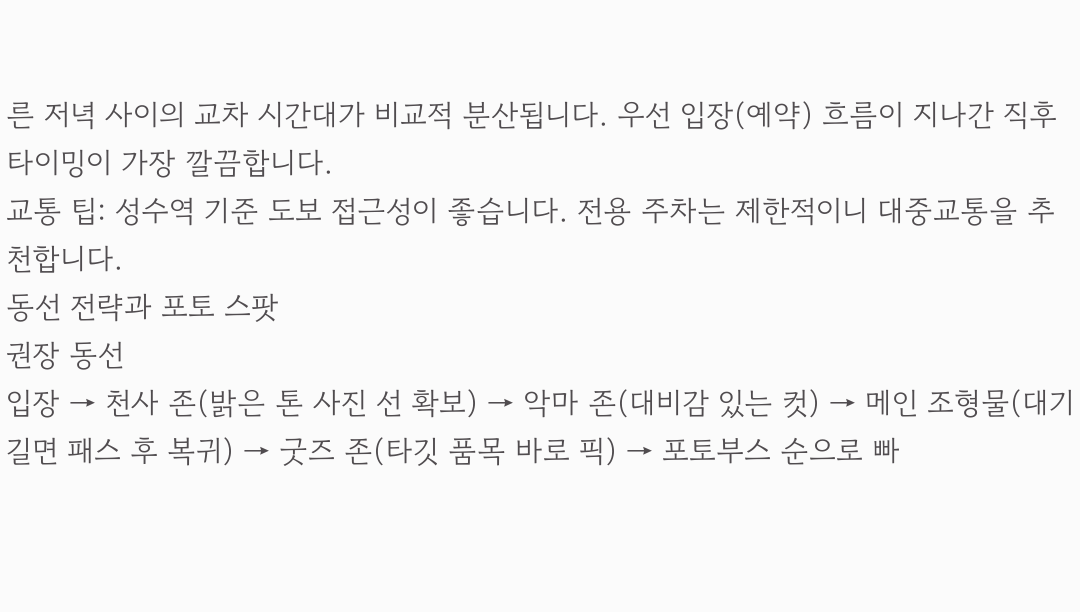른 저녁 사이의 교차 시간대가 비교적 분산됩니다. 우선 입장(예약) 흐름이 지나간 직후 타이밍이 가장 깔끔합니다.
교통 팁: 성수역 기준 도보 접근성이 좋습니다. 전용 주차는 제한적이니 대중교통을 추천합니다.
동선 전략과 포토 스팟
권장 동선
입장 → 천사 존(밝은 톤 사진 선 확보) → 악마 존(대비감 있는 컷) → 메인 조형물(대기 길면 패스 후 복귀) → 굿즈 존(타깃 품목 바로 픽) → 포토부스 순으로 빠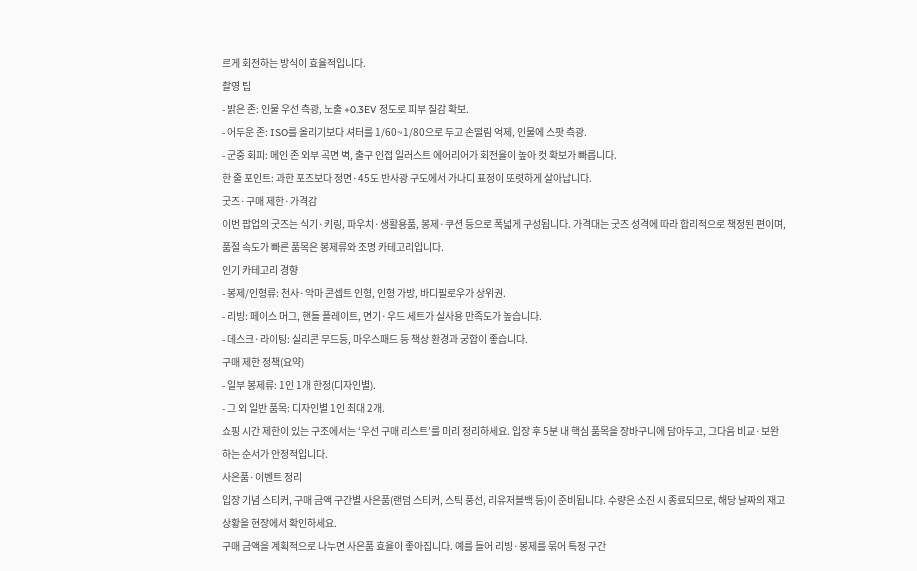르게 회전하는 방식이 효율적입니다.
촬영 팁
- 밝은 존: 인물 우선 측광, 노출 +0.3EV 정도로 피부 질감 확보.
- 어두운 존: ISO를 올리기보다 셔터를 1/60~1/80으로 두고 손떨림 억제, 인물에 스팟 측광.
- 군중 회피: 메인 존 외부 곡면 벽, 출구 인접 일러스트 에어리어가 회전율이 높아 컷 확보가 빠릅니다.
한 줄 포인트: 과한 포즈보다 정면·45도 반사광 구도에서 가나디 표정이 또렷하게 살아납니다.
굿즈·구매 제한·가격감
이번 팝업의 굿즈는 식기·키링, 파우치·생활용품, 봉제·쿠션 등으로 폭넓게 구성됩니다. 가격대는 굿즈 성격에 따라 합리적으로 책정된 편이며, 품절 속도가 빠른 품목은 봉제류와 조명 카테고리입니다.
인기 카테고리 경향
- 봉제/인형류: 천사·악마 콘셉트 인형, 인형 가방, 바디필로우가 상위권.
- 리빙: 페이스 머그, 핸들 플레이트, 면기·우드 세트가 실사용 만족도가 높습니다.
- 데스크·라이팅: 실리콘 무드등, 마우스패드 등 책상 환경과 궁합이 좋습니다.
구매 제한 정책(요약)
- 일부 봉제류: 1인 1개 한정(디자인별).
- 그 외 일반 품목: 디자인별 1인 최대 2개.
쇼핑 시간 제한이 있는 구조에서는 ‘우선 구매 리스트’를 미리 정리하세요. 입장 후 5분 내 핵심 품목을 장바구니에 담아두고, 그다음 비교·보완하는 순서가 안정적입니다.
사은품·이벤트 정리
입장 기념 스티커, 구매 금액 구간별 사은품(랜덤 스티커, 스틱 풍선, 리유저블백 등)이 준비됩니다. 수량은 소진 시 종료되므로, 해당 날짜의 재고 상황을 현장에서 확인하세요.
구매 금액을 계획적으로 나누면 사은품 효율이 좋아집니다. 예를 들어 리빙·봉제를 묶어 특정 구간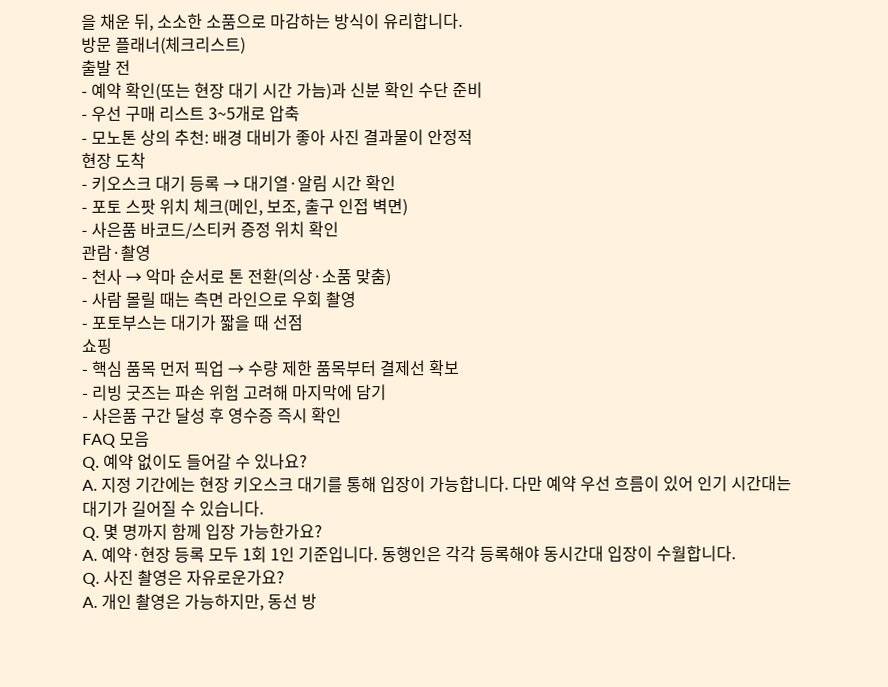을 채운 뒤, 소소한 소품으로 마감하는 방식이 유리합니다.
방문 플래너(체크리스트)
출발 전
- 예약 확인(또는 현장 대기 시간 가늠)과 신분 확인 수단 준비
- 우선 구매 리스트 3~5개로 압축
- 모노톤 상의 추천: 배경 대비가 좋아 사진 결과물이 안정적
현장 도착
- 키오스크 대기 등록 → 대기열·알림 시간 확인
- 포토 스팟 위치 체크(메인, 보조, 출구 인접 벽면)
- 사은품 바코드/스티커 증정 위치 확인
관람·촬영
- 천사 → 악마 순서로 톤 전환(의상·소품 맞춤)
- 사람 몰릴 때는 측면 라인으로 우회 촬영
- 포토부스는 대기가 짧을 때 선점
쇼핑
- 핵심 품목 먼저 픽업 → 수량 제한 품목부터 결제선 확보
- 리빙 굿즈는 파손 위험 고려해 마지막에 담기
- 사은품 구간 달성 후 영수증 즉시 확인
FAQ 모음
Q. 예약 없이도 들어갈 수 있나요?
A. 지정 기간에는 현장 키오스크 대기를 통해 입장이 가능합니다. 다만 예약 우선 흐름이 있어 인기 시간대는 대기가 길어질 수 있습니다.
Q. 몇 명까지 함께 입장 가능한가요?
A. 예약·현장 등록 모두 1회 1인 기준입니다. 동행인은 각각 등록해야 동시간대 입장이 수월합니다.
Q. 사진 촬영은 자유로운가요?
A. 개인 촬영은 가능하지만, 동선 방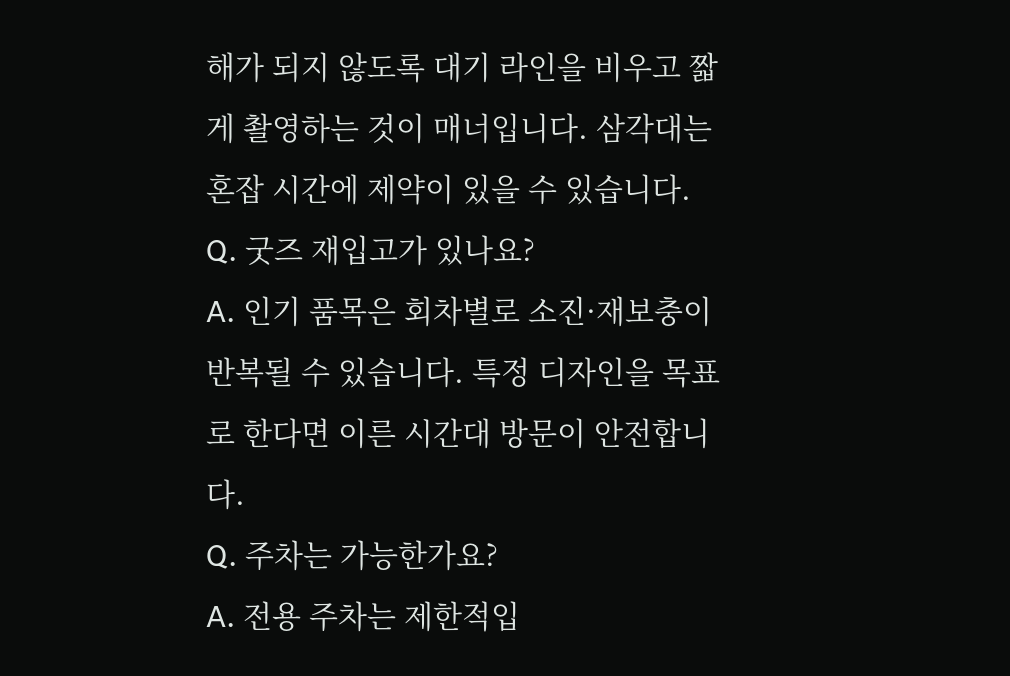해가 되지 않도록 대기 라인을 비우고 짧게 촬영하는 것이 매너입니다. 삼각대는 혼잡 시간에 제약이 있을 수 있습니다.
Q. 굿즈 재입고가 있나요?
A. 인기 품목은 회차별로 소진·재보충이 반복될 수 있습니다. 특정 디자인을 목표로 한다면 이른 시간대 방문이 안전합니다.
Q. 주차는 가능한가요?
A. 전용 주차는 제한적입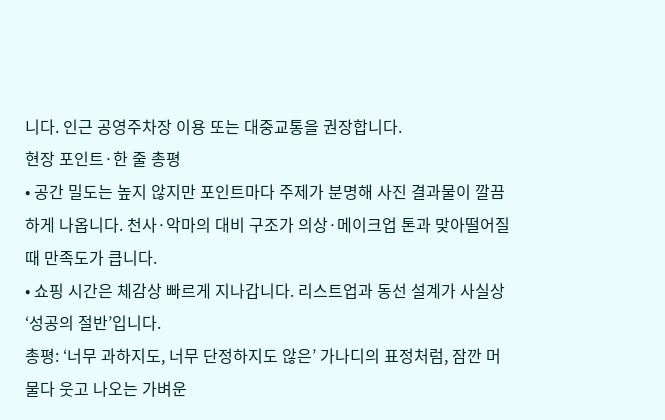니다. 인근 공영주차장 이용 또는 대중교통을 권장합니다.
현장 포인트·한 줄 총평
• 공간 밀도는 높지 않지만 포인트마다 주제가 분명해 사진 결과물이 깔끔하게 나옵니다. 천사·악마의 대비 구조가 의상·메이크업 톤과 맞아떨어질 때 만족도가 큽니다.
• 쇼핑 시간은 체감상 빠르게 지나갑니다. 리스트업과 동선 설계가 사실상 ‘성공의 절반’입니다.
총평: ‘너무 과하지도, 너무 단정하지도 않은’ 가나디의 표정처럼, 잠깐 머물다 웃고 나오는 가벼운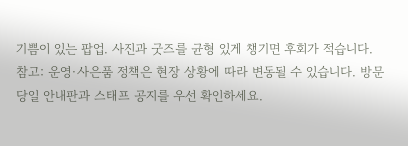기쁨이 있는 팝업. 사진과 굿즈를 균형 있게 챙기면 후회가 적습니다.
참고: 운영·사은품 정책은 현장 상황에 따라 변동될 수 있습니다. 방문 당일 안내판과 스태프 공지를 우선 확인하세요.